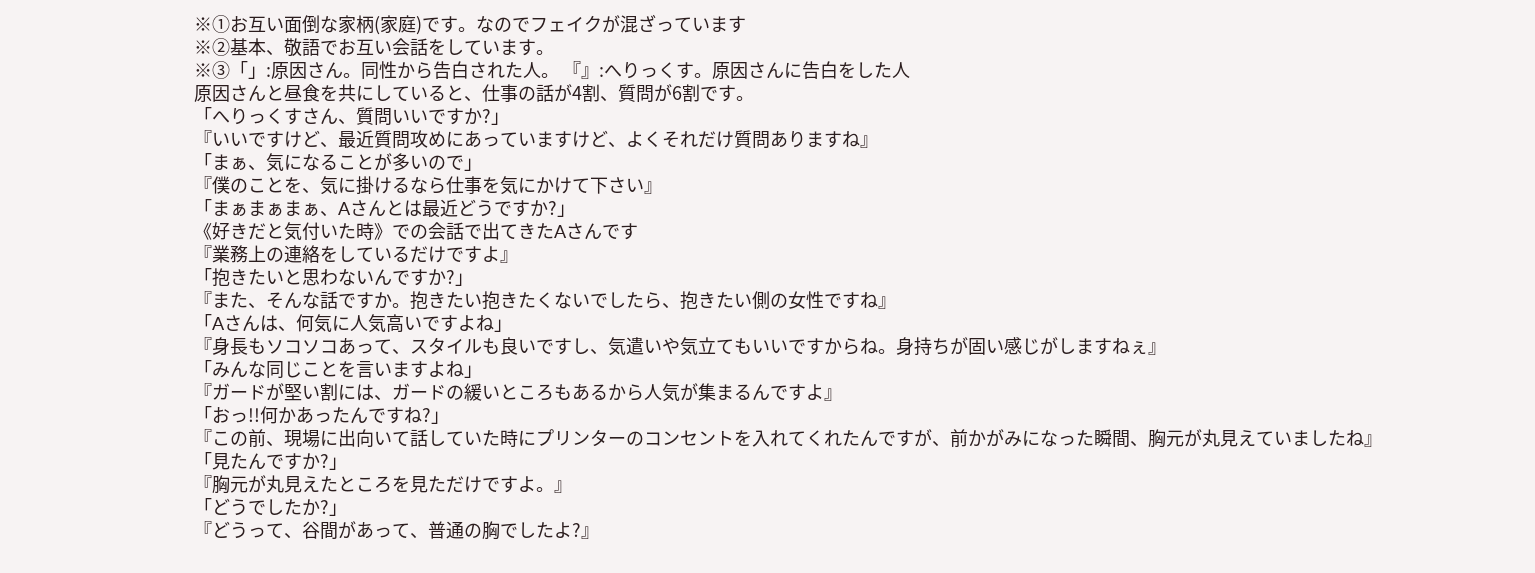※①お互い面倒な家柄(家庭)です。なのでフェイクが混ざっています
※②基本、敬語でお互い会話をしています。
※③「」:原因さん。同性から告白された人。 『』:へりっくす。原因さんに告白をした人
原因さんと昼食を共にしていると、仕事の話が4割、質問が6割です。
「へりっくすさん、質問いいですか?」
『いいですけど、最近質問攻めにあっていますけど、よくそれだけ質問ありますね』
「まぁ、気になることが多いので」
『僕のことを、気に掛けるなら仕事を気にかけて下さい』
「まぁまぁまぁ、Aさんとは最近どうですか?」
《好きだと気付いた時》での会話で出てきたAさんです
『業務上の連絡をしているだけですよ』
「抱きたいと思わないんですか?」
『また、そんな話ですか。抱きたい抱きたくないでしたら、抱きたい側の女性ですね』
「Aさんは、何気に人気高いですよね」
『身長もソコソコあって、スタイルも良いですし、気遣いや気立てもいいですからね。身持ちが固い感じがしますねぇ』
「みんな同じことを言いますよね」
『ガードが堅い割には、ガードの緩いところもあるから人気が集まるんですよ』
「おっ!!何かあったんですね?」
『この前、現場に出向いて話していた時にプリンターのコンセントを入れてくれたんですが、前かがみになった瞬間、胸元が丸見えていましたね』
「見たんですか?」
『胸元が丸見えたところを見ただけですよ。』
「どうでしたか?」
『どうって、谷間があって、普通の胸でしたよ?』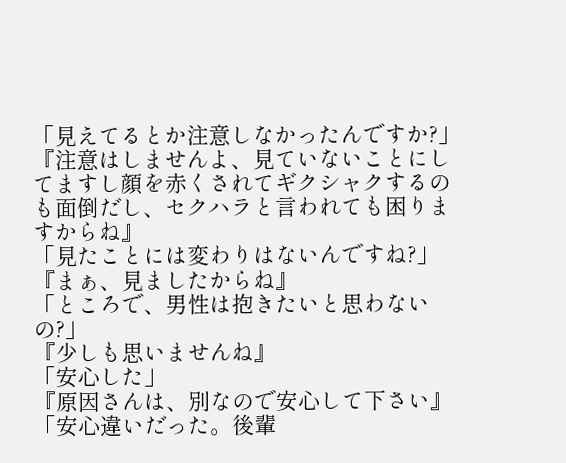「見えてるとか注意しなかったんですか?」
『注意はしませんよ、見ていないことにしてますし顔を赤くされてギクシャクするのも面倒だし、セクハラと言われても困りますからね』
「見たことには変わりはないんですね?」
『まぁ、見ましたからね』
「ところで、男性は抱きたいと思わないの?」
『少しも思いませんね』
「安心した」
『原因さんは、別なので安心して下さい』
「安心違いだった。後輩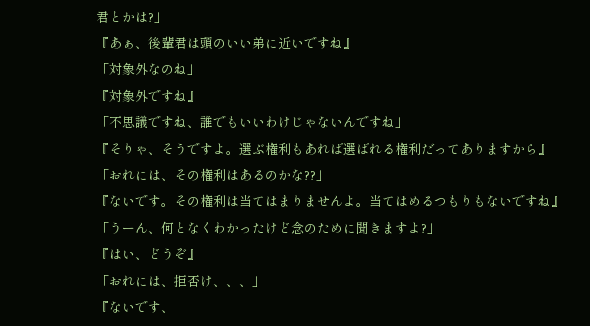君とかは?」
『あぁ、後輩君は頭のいい弟に近いですね』
「対象外なのね」
『対象外ですね』
「不思議ですね、誰でもいいわけじゃないんですね」
『そりゃ、そうですよ。選ぶ権利もあれば選ばれる権利だってありますから』
「おれには、その権利はあるのかな??」
『ないです。その権利は当てはまりませんよ。当てはめるつもりもないですね』
「うーん、何となくわかったけど念のために聞きますよ?」
『はい、どうぞ』
「おれには、拒否け、、、」
『ないです、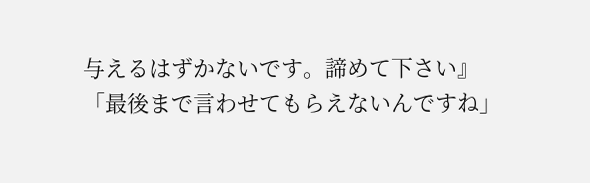与えるはずかないです。諦めて下さい』
「最後まで言わせてもらえないんですね」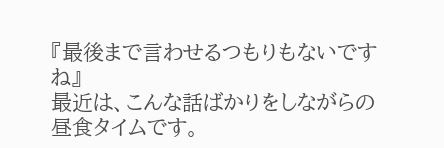『最後まで言わせるつもりもないですね』
最近は、こんな話ばかりをしながらの
昼食タイムです。